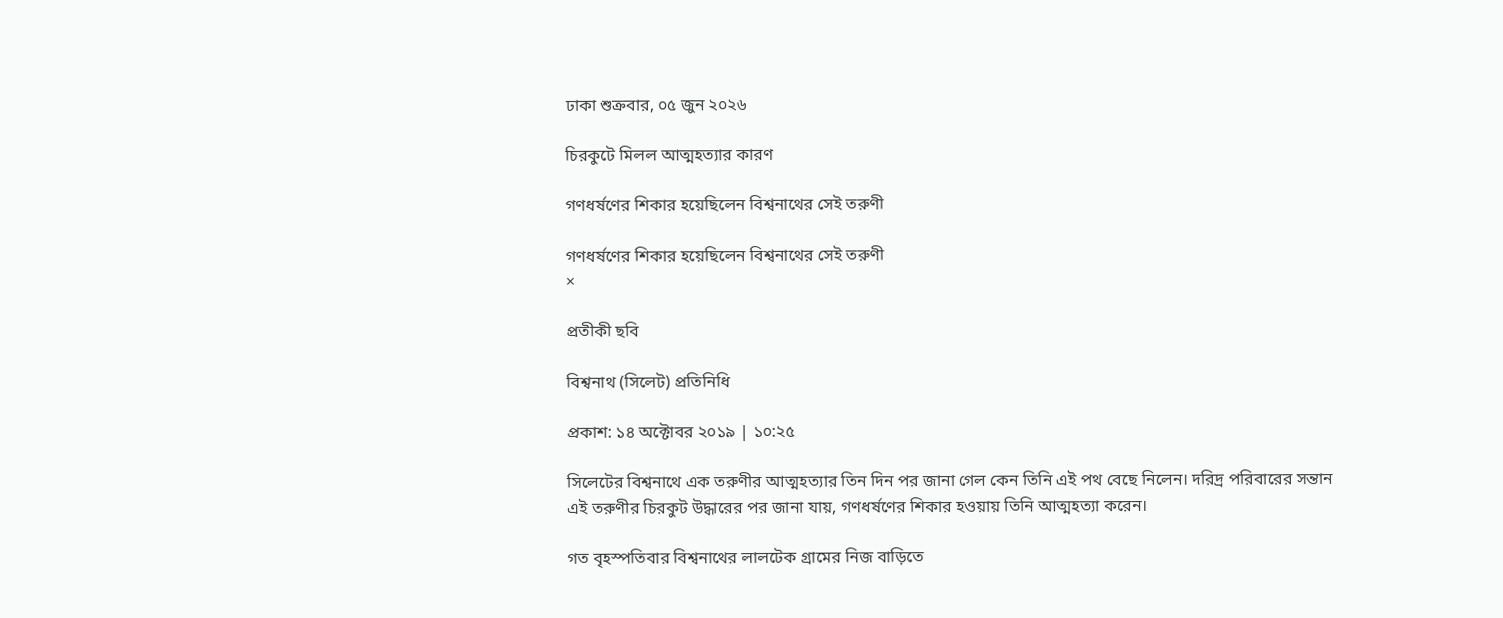ঢাকা শুক্রবার, ০৫ জুন ২০২৬

চিরকুটে মিলল আত্মহত্যার কারণ

গণধর্ষণের শিকার হয়েছিলেন বিশ্বনাথের সেই তরুণী

গণধর্ষণের শিকার হয়েছিলেন বিশ্বনাথের সেই তরুণী
×

প্রতীকী ছবি

বিশ্বনাথ (সিলেট) প্রতিনিধি

প্রকাশ: ১৪ অক্টোবর ২০১৯ | ১০:২৫

সিলেটের বিশ্বনাথে এক তরুণীর আত্মহত্যার তিন দিন পর জানা গেল কেন তিনি এই পথ বেছে নিলেন। দরিদ্র পরিবারের সন্তান এই তরুণীর চিরকুট উদ্ধারের পর জানা যায়, গণধর্ষণের শিকার হওয়ায় তিনি আত্মহত্যা করেন।

গত বৃহস্পতিবার বিশ্বনাথের লালটেক গ্রামের নিজ বাড়িতে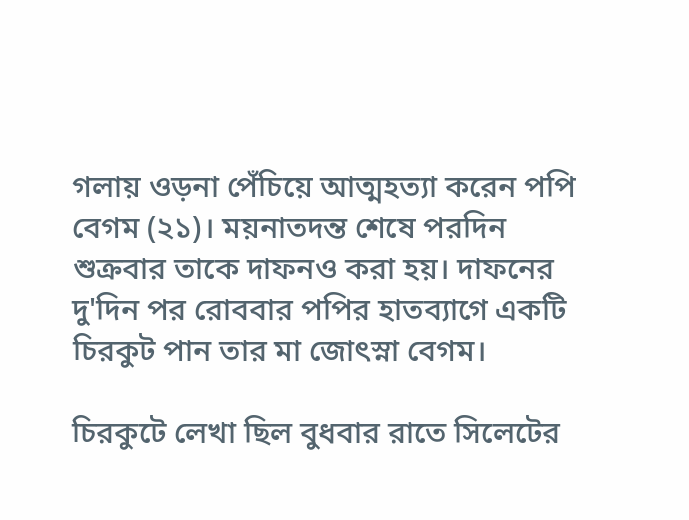গলায় ওড়না পেঁচিয়ে আত্মহত্যা করেন পপি বেগম (২১)। ময়নাতদন্ত শেষে পরদিন শুক্রবার তাকে দাফনও করা হয়। দাফনের দু'দিন পর রোববার পপির হাতব্যাগে একটি চিরকুট পান তার মা জোৎস্না বেগম।

চিরকুটে লেখা ছিল বুধবার রাতে সিলেটের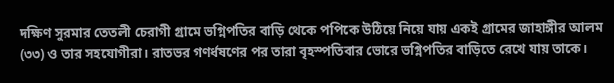দক্ষিণ সুরমার তেতলী চেরাগী গ্রামে ভগ্নিপতির বাড়ি থেকে পপিকে উঠিয়ে নিয়ে যায় একই গ্রামের জাহাঙ্গীর আলম (৩৩) ও তার সহযোগীরা। রাতভর গণর্ধষণের পর তারা বৃহস্পতিবার ভোরে ভগ্নিপতির বাড়িতে রেখে যায় তাকে।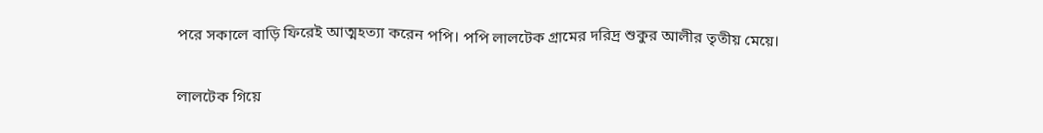পরে সকালে বাড়ি ফিরেই আত্মহত্যা করেন পপি। পপি লালটেক গ্রামের দরিদ্র শুকুর আলীর তৃতীয় মেয়ে।

লালটেক গিয়ে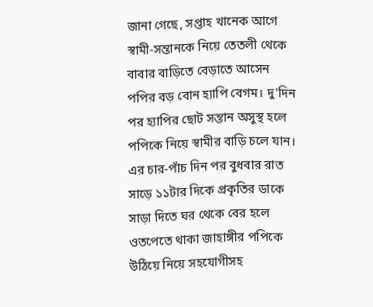জানা গেছে, সপ্তাহ খানেক আগে স্বামী-সন্তানকে নিয়ে তেতলী থেকে বাবার বাড়িতে বেড়াতে আসেন পপির বড় বোন হ্যাপি বেগম। দু'দিন পর হ্যাপির ছোট সন্তান অসুস্থ হলে পপিকে নিয়ে স্বামীর বাড়ি চলে যান। এর চার-পাঁচ দিন পর বুধবার রাত সাড়ে ১১টার দিকে প্রকৃতির ডাকে সাড়া দিতে ঘর থেকে বের হলে ওতপেতে থাকা জাহাঙ্গীর পপিকে উঠিয়ে নিয়ে সহযোগীসহ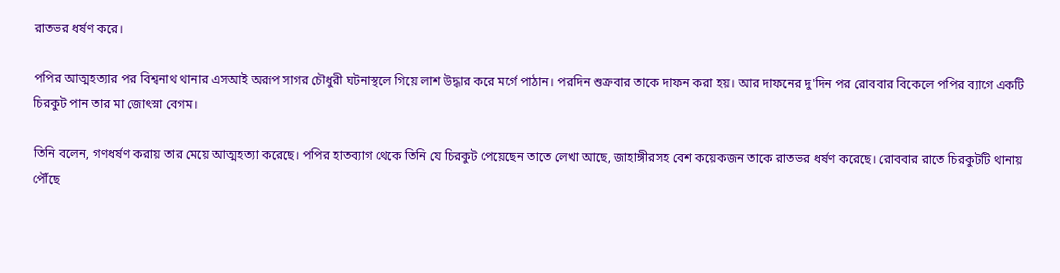রাতভর ধর্ষণ করে।

পপির আত্মহত্যার পর বিশ্বনাথ থানার এসআই অরূপ সাগর চৌধুরী ঘটনাস্থলে গিয়ে লাশ উদ্ধার করে মর্গে পাঠান। পরদিন শুক্রবার তাকে দাফন করা হয়। আর দাফনের দু'দিন পর রোববার বিকেলে পপির ব্যাগে একটি চিরকুট পান তার মা জোৎস্না বেগম।

তিনি বলেন, গণধর্ষণ করায় তার মেয়ে আত্মহত্যা করেছে। পপির হাতব্যাগ থেকে তিনি যে চিরকুট পেয়েছেন তাতে লেখা আছে, জাহাঙ্গীরসহ বেশ কয়েকজন তাকে রাতভর ধর্ষণ করেছে। রোববার রাতে চিরকুটটি থানায় পৌঁছে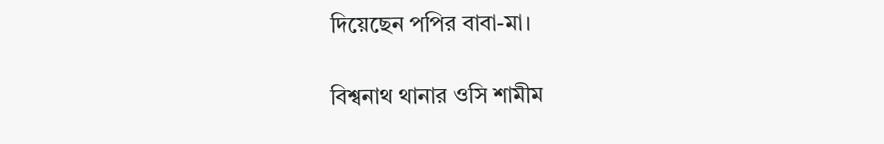দিয়েছেন পপির বাবা-মা।

বিশ্বনাথ থানার ওসি শামীম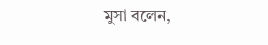মুসা বলেন,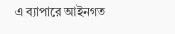এ ব্যাপারে আইনগত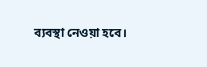ব্যবস্থা নেওয়া হবে।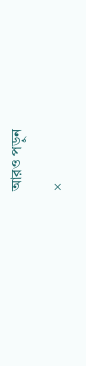আরও পড়ুন

×